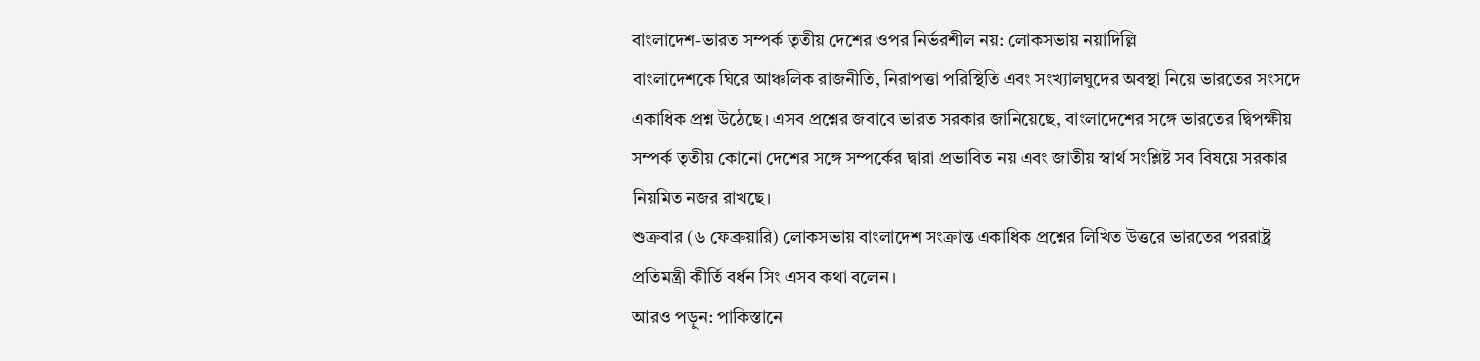বাংলাদেশ-ভারত সম্পর্ক তৃতীয় দেশের ওপর নির্ভরশীল নয়: লোকসভায় নয়াদিল্লি
বাংলাদেশকে ঘিরে আঞ্চলিক রাজনীতি, নিরাপত্তা পরিস্থিতি এবং সংখ্যালঘুদের অবস্থা নিয়ে ভারতের সংসদে একাধিক প্রশ্ন উঠেছে। এসব প্রশ্নের জবাবে ভারত সরকার জানিয়েছে, বাংলাদেশের সঙ্গে ভারতের দ্বিপক্ষীয় সম্পর্ক তৃতীয় কোনো দেশের সঙ্গে সম্পর্কের দ্বারা প্রভাবিত নয় এবং জাতীয় স্বার্থ সংশ্লিষ্ট সব বিষয়ে সরকার নিয়মিত নজর রাখছে।
শুক্রবার (৬ ফেব্রুয়ারি) লোকসভায় বাংলাদেশ সংক্রান্ত একাধিক প্রশ্নের লিখিত উত্তরে ভারতের পররাষ্ট্র প্রতিমন্ত্রী কীর্তি বর্ধন সিং এসব কথা বলেন।
আরও পড়ুন: পাকিস্তানে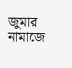জুমার নামাজে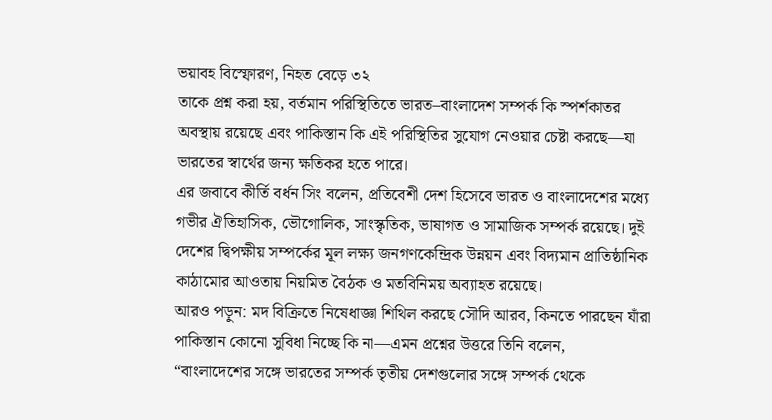ভয়াবহ বিস্ফোরণ, নিহত বেড়ে ৩২
তাকে প্রশ্ন করা হয়, বর্তমান পরিস্থিতিতে ভারত–বাংলাদেশ সম্পর্ক কি স্পর্শকাতর অবস্থায় রয়েছে এবং পাকিস্তান কি এই পরিস্থিতির সুযোগ নেওয়ার চেষ্টা করছে—যা ভারতের স্বার্থের জন্য ক্ষতিকর হতে পারে।
এর জবাবে কীর্তি বর্ধন সিং বলেন, প্রতিবেশী দেশ হিসেবে ভারত ও বাংলাদেশের মধ্যে গভীর ঐতিহাসিক, ভৌগোলিক, সাংস্কৃতিক, ভাষাগত ও সামাজিক সম্পর্ক রয়েছে। দুই দেশের দ্বিপক্ষীয় সম্পর্কের মূল লক্ষ্য জনগণকেন্দ্রিক উন্নয়ন এবং বিদ্যমান প্রাতিষ্ঠানিক কাঠামোর আওতায় নিয়মিত বৈঠক ও মতবিনিময় অব্যাহত রয়েছে।
আরও পড়ুন: মদ বিক্রিতে নিষেধাজ্ঞা শিথিল করছে সৌদি আরব, কিনতে পারছেন যাঁরা
পাকিস্তান কোনো সুবিধা নিচ্ছে কি না—এমন প্রশ্নের উত্তরে তিনি বলেন,
“বাংলাদেশের সঙ্গে ভারতের সম্পর্ক তৃতীয় দেশগুলোর সঙ্গে সম্পর্ক থেকে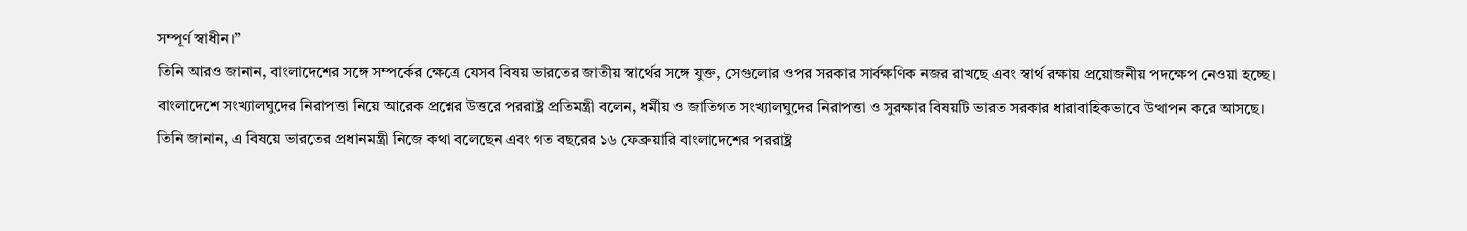সম্পূর্ণ স্বাধীন।”
তিনি আরও জানান, বাংলাদেশের সঙ্গে সম্পর্কের ক্ষেত্রে যেসব বিষয় ভারতের জাতীয় স্বার্থের সঙ্গে যুক্ত, সেগুলোর ওপর সরকার সার্বক্ষণিক নজর রাখছে এবং স্বার্থ রক্ষায় প্রয়োজনীয় পদক্ষেপ নেওয়া হচ্ছে।
বাংলাদেশে সংখ্যালঘুদের নিরাপত্তা নিয়ে আরেক প্রশ্নের উত্তরে পররাষ্ট্র প্রতিমন্ত্রী বলেন, ধর্মীয় ও জাতিগত সংখ্যালঘুদের নিরাপত্তা ও সুরক্ষার বিষয়টি ভারত সরকার ধারাবাহিকভাবে উত্থাপন করে আসছে।
তিনি জানান, এ বিষয়ে ভারতের প্রধানমন্ত্রী নিজে কথা বলেছেন এবং গত বছরের ১৬ ফেব্রুয়ারি বাংলাদেশের পররাষ্ট্র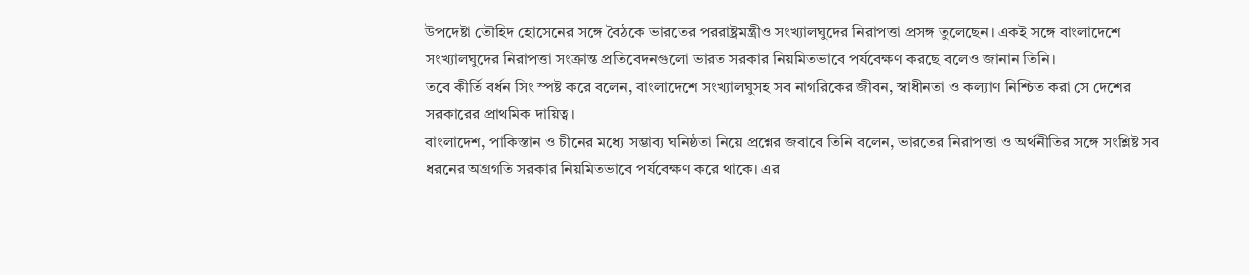উপদেষ্টা তৌহিদ হোসেনের সঙ্গে বৈঠকে ভারতের পররাষ্ট্রমন্ত্রীও সংখ্যালঘুদের নিরাপত্তা প্রসঙ্গ তুলেছেন। একই সঙ্গে বাংলাদেশে সংখ্যালঘুদের নিরাপত্তা সংক্রান্ত প্রতিবেদনগুলো ভারত সরকার নিয়মিতভাবে পর্যবেক্ষণ করছে বলেও জানান তিনি।
তবে কীর্তি বর্ধন সিং স্পষ্ট করে বলেন, বাংলাদেশে সংখ্যালঘুসহ সব নাগরিকের জীবন, স্বাধীনতা ও কল্যাণ নিশ্চিত করা সে দেশের সরকারের প্রাথমিক দায়িত্ব।
বাংলাদেশ, পাকিস্তান ও চীনের মধ্যে সম্ভাব্য ঘনিষ্ঠতা নিয়ে প্রশ্নের জবাবে তিনি বলেন, ভারতের নিরাপত্তা ও অর্থনীতির সঙ্গে সংশ্লিষ্ট সব ধরনের অগ্রগতি সরকার নিয়মিতভাবে পর্যবেক্ষণ করে থাকে। এর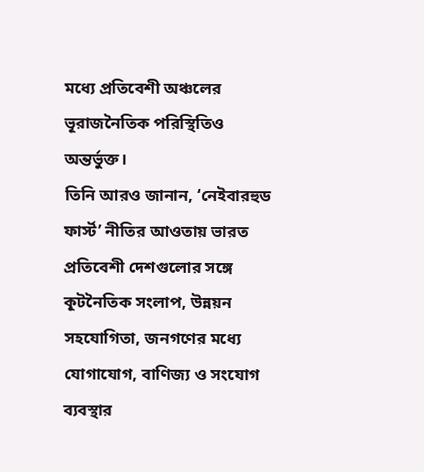মধ্যে প্রতিবেশী অঞ্চলের ভূরাজনৈতিক পরিস্থিতিও অন্তর্ভুক্ত।
তিনি আরও জানান, ‘নেইবারহুড ফার্স্ট’ নীতির আওতায় ভারত প্রতিবেশী দেশগুলোর সঙ্গে কূটনৈতিক সংলাপ, উন্নয়ন সহযোগিতা, জনগণের মধ্যে যোগাযোগ, বাণিজ্য ও সংযোগ ব্যবস্থার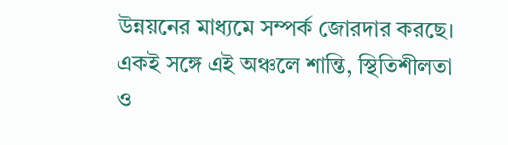উন্নয়নের মাধ্যমে সম্পর্ক জোরদার করছে। একই সঙ্গে এই অঞ্চলে শান্তি, স্থিতিশীলতা ও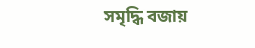সমৃদ্ধি বজায়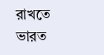রাখতে ভারত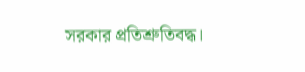সরকার প্রতিশ্রুতিবদ্ধ।